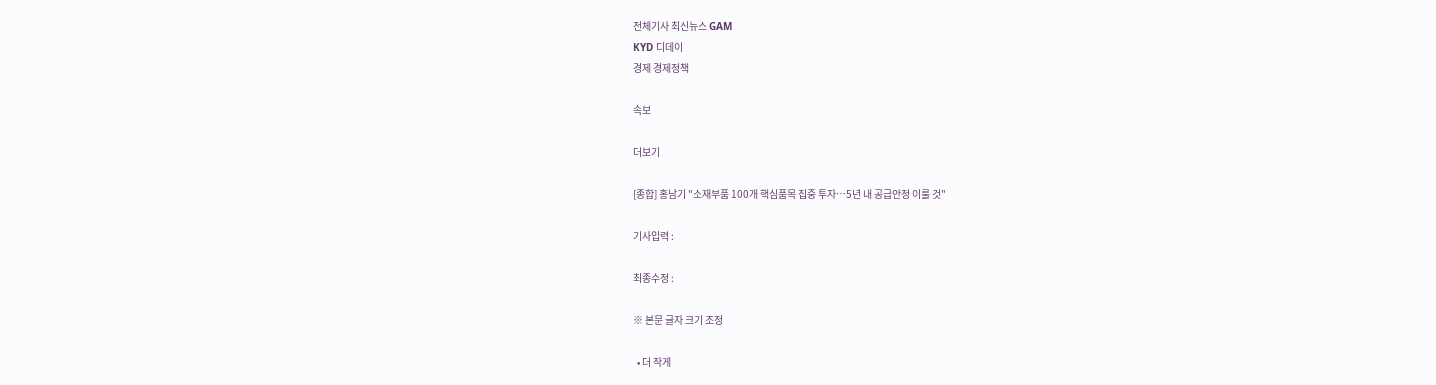전체기사 최신뉴스 GAM
KYD 디데이
경제 경제정책

속보

더보기

[종합] 홍남기 "소재부품 100개 핵심품목 집중 투자…5년 내 공급안정 이룰 것"

기사입력 :

최종수정 :

※ 본문 글자 크기 조정

  • 더 작게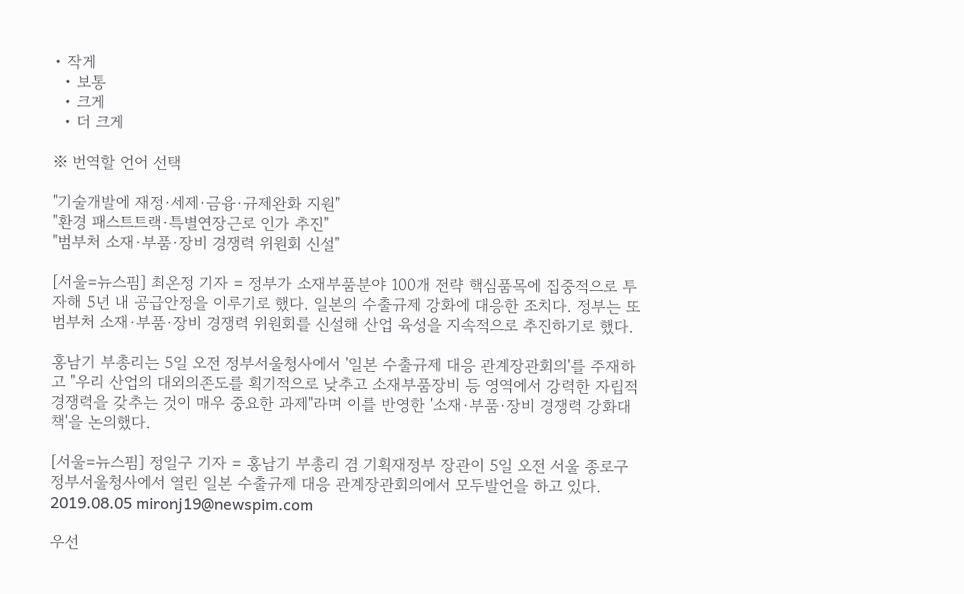• 작게
  • 보통
  • 크게
  • 더 크게

※ 번역할 언어 선택

"기술개발에 재정·세제·금융·규제완화 지원"
"환경 패스트트랙·특별연장근로 인가 추진"
"범부처 소재·부품·장비 경쟁력 위원회 신설"

[서울=뉴스핌] 최온정 기자 = 정부가 소재부품분야 100개 전략 핵심품목에 집중적으로 투자해 5년 내 공급안정을 이루기로 했다. 일본의 수출규제 강화에 대응한 조치다. 정부는 또 범부처 소재·부품·장비 경쟁력 위원회를 신설해 산업 육성을 지속적으로 추진하기로 했다.

홍남기 부총리는 5일 오전 정부서울청사에서 '일본 수출규제 대응 관계장관회의'를 주재하고 "우리 산업의 대외의존도를 획기적으로 낮추고 소재부품장비 등 영역에서 강력한 자립적 경쟁력을 갖추는 것이 매우 중요한 과제"라며 이를 반영한 '소재·부품·장비 경쟁력 강화대책'을 논의했다.

[서울=뉴스핌] 정일구 기자 = 홍남기 부총리 겸 기획재정부 장관이 5일 오전 서울 종로구 정부서울청사에서 열린 일본 수출규제 대응 관계장관회의에서 모두발언을 하고 있다. 2019.08.05 mironj19@newspim.com

우선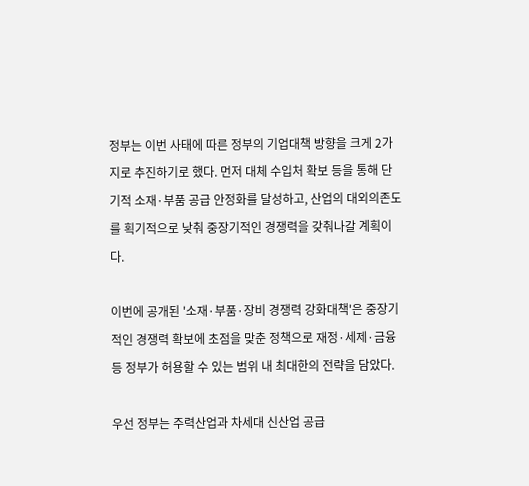정부는 이번 사태에 따른 정부의 기업대책 방향을 크게 2가지로 추진하기로 했다. 먼저 대체 수입처 확보 등을 통해 단기적 소재·부품 공급 안정화를 달성하고, 산업의 대외의존도를 획기적으로 낮춰 중장기적인 경쟁력을 갖춰나갈 계획이다.

이번에 공개된 '소재·부품·장비 경쟁력 강화대책'은 중장기적인 경쟁력 확보에 초점을 맞춘 정책으로 재정·세제·금융 등 정부가 허용할 수 있는 범위 내 최대한의 전략을 담았다.

우선 정부는 주력산업과 차세대 신산업 공급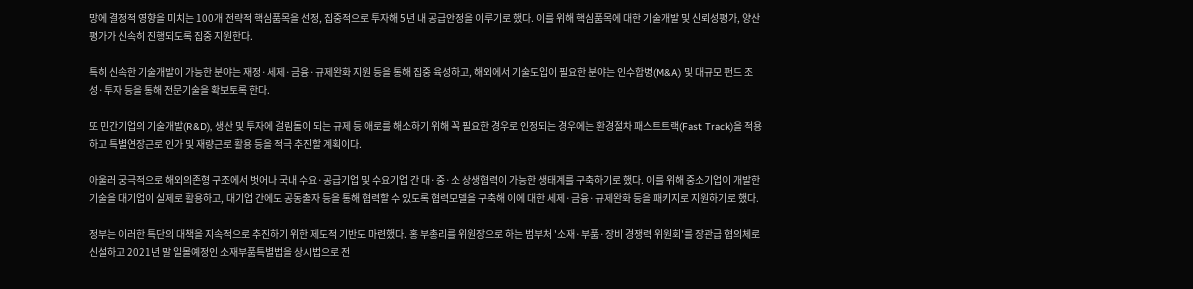망에 결정적 영향을 미치는 100개 전략적 핵심품목을 선정, 집중적으로 투자해 5년 내 공급안정을 이루기로 했다. 이를 위해 핵심품목에 대한 기술개발 및 신뢰성평가, 양산평가가 신속히 진행되도록 집중 지원한다.

특히 신속한 기술개발이 가능한 분야는 재정·세제·금융·규제완화 지원 등을 통해 집중 육성하고, 해외에서 기술도입이 필요한 분야는 인수합병(M&A) 및 대규모 펀드 조성·투자 등을 통해 전문기술을 확보토록 한다.

또 민간기업의 기술개발(R&D), 생산 및 투자에 걸림돌이 되는 규제 등 애로를 해소하기 위해 꼭 필요한 경우로 인정되는 경우에는 환경절차 패스트트랙(Fast Track)을 적용하고 특별연장근로 인가 및 재량근로 활용 등을 적극 추진할 계획이다.

아울러 궁극적으로 해외의존형 구조에서 벗어나 국내 수요·공급기업 및 수요기업 간 대·중·소 상생협력이 가능한 생태계를 구축하기로 했다. 이를 위해 중소기업이 개발한 기술을 대기업이 실제로 활용하고, 대기업 간에도 공동출자 등을 통해 협력할 수 있도록 협력모델을 구축해 이에 대한 세제·금융·규제완화 등을 패키지로 지원하기로 했다.

정부는 이러한 특단의 대책을 지속적으로 추진하기 위한 제도적 기반도 마련했다. 홍 부총리를 위원장으로 하는 범부처 '소재·부품·장비 경쟁력 위원회'를 장관급 협의체로 신설하고 2021년 말 일몰예정인 소재부품특별법을 상시법으로 전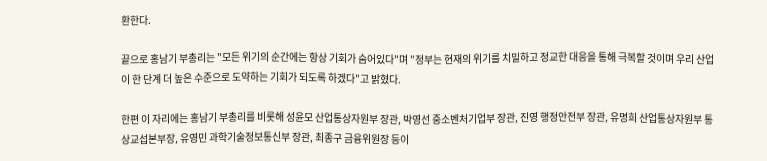환한다.

끝으로 홍남기 부총리는 "모든 위기의 순간에는 항상 기회가 숨어있다"며 "정부는 현재의 위기를 치밀하고 정교한 대응을 통해 극복할 것이며 우리 산업이 한 단계 더 높은 수준으로 도약하는 기회가 되도록 하겠다"고 밝혔다.

한편 이 자리에는 홍남기 부총리를 비롯해 성윤모 산업통상자원부 장관, 박영선 중소벤처기업부 장관, 진영 행정안전부 장관, 유명희 산업통상자원부 통상교섭본부장, 유영민 과학기술정보통신부 장관, 최종구 금융위원장 등이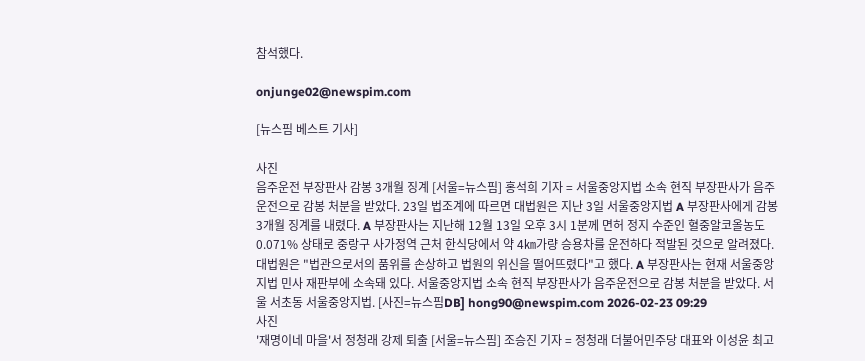참석했다.

onjunge02@newspim.com

[뉴스핌 베스트 기사]

사진
음주운전 부장판사 감봉 3개월 징계 [서울=뉴스핌] 홍석희 기자 = 서울중앙지법 소속 현직 부장판사가 음주운전으로 감봉 처분을 받았다. 23일 법조계에 따르면 대법원은 지난 3일 서울중앙지법 A 부장판사에게 감봉 3개월 징계를 내렸다. A 부장판사는 지난해 12월 13일 오후 3시 1분께 면허 정지 수준인 혈중알코올농도 0.071% 상태로 중랑구 사가정역 근처 한식당에서 약 4㎞가량 승용차를 운전하다 적발된 것으로 알려졌다. 대법원은 "법관으로서의 품위를 손상하고 법원의 위신을 떨어뜨렸다"고 했다. A 부장판사는 현재 서울중앙지법 민사 재판부에 소속돼 있다. 서울중앙지법 소속 현직 부장판사가 음주운전으로 감봉 처분을 받았다. 서울 서초동 서울중앙지법. [사진=뉴스핌DB] hong90@newspim.com 2026-02-23 09:29
사진
'재명이네 마을'서 정청래 강제 퇴출 [서울=뉴스핌] 조승진 기자 = 정청래 더불어민주당 대표와 이성윤 최고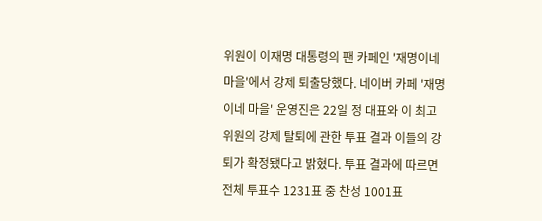위원이 이재명 대통령의 팬 카페인 '재명이네 마을'에서 강제 퇴출당했다. 네이버 카페 '재명이네 마을' 운영진은 22일 정 대표와 이 최고위원의 강제 탈퇴에 관한 투표 결과 이들의 강퇴가 확정됐다고 밝혔다. 투표 결과에 따르면 전체 투표수 1231표 중 찬성 1001표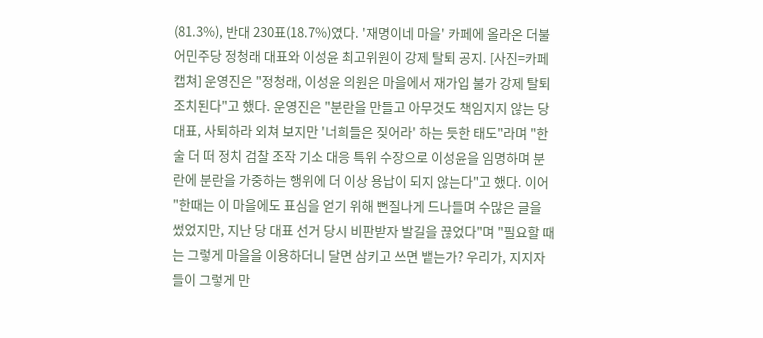(81.3%), 반대 230표(18.7%)였다. '재명이네 마을' 카페에 올라온 더불어민주당 정청래 대표와 이성윤 최고위원이 강제 탈퇴 공지. [사진=카페 캡쳐] 운영진은 "정청래, 이성윤 의원은 마을에서 재가입 불가 강제 탈퇴 조치된다"고 했다. 운영진은 "분란을 만들고 아무것도 책임지지 않는 당 대표, 사퇴하라 외쳐 보지만 '너희들은 짖어라' 하는 듯한 태도"라며 "한술 더 떠 정치 검찰 조작 기소 대응 특위 수장으로 이성윤을 임명하며 분란에 분란을 가중하는 행위에 더 이상 용납이 되지 않는다"고 했다. 이어 "한때는 이 마을에도 표심을 얻기 위해 뻔질나게 드나들며 수많은 글을 썼었지만, 지난 당 대표 선거 당시 비판받자 발길을 끊었다"며 "필요할 때는 그렇게 마을을 이용하더니 달면 삼키고 쓰면 뱉는가? 우리가, 지지자들이 그렇게 만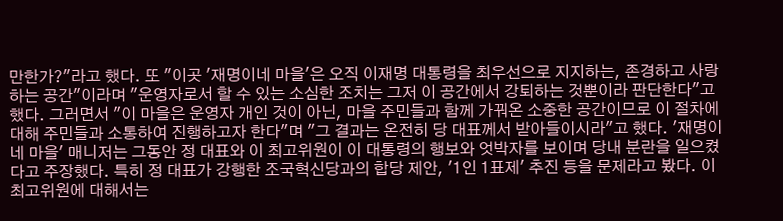만한가?"라고 했다. 또 "이곳 '재명이네 마을'은 오직 이재명 대통령을 최우선으로 지지하는, 존경하고 사랑하는 공간"이라며 "운영자로서 할 수 있는 소심한 조치는 그저 이 공간에서 강퇴하는 것뿐이라 판단한다"고 했다. 그러면서 "이 마을은 운영자 개인 것이 아닌, 마을 주민들과 함께 가꿔온 소중한 공간이므로 이 절차에 대해 주민들과 소통하여 진행하고자 한다"며 "그 결과는 온전히 당 대표께서 받아들이시라"고 했다. '재명이네 마을' 매니저는 그동안 정 대표와 이 최고위원이 이 대통령의 행보와 엇박자를 보이며 당내 분란을 일으켰다고 주장했다. 특히 정 대표가 강행한 조국혁신당과의 합당 제안, '1인 1표제' 추진 등을 문제라고 봤다. 이 최고위원에 대해서는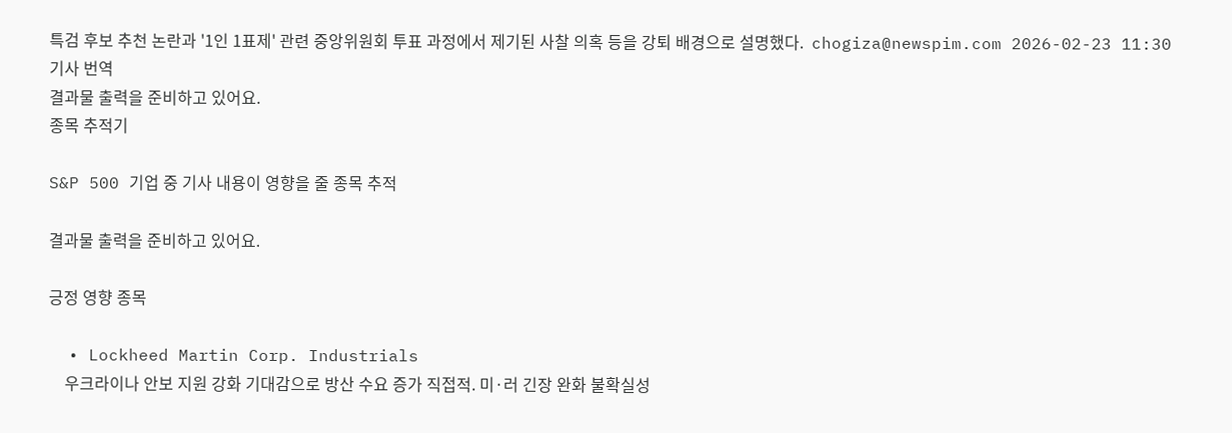특검 후보 추천 논란과 '1인 1표제' 관련 중앙위원회 투표 과정에서 제기된 사찰 의혹 등을 강퇴 배경으로 설명했다.  chogiza@newspim.com 2026-02-23 11:30
기사 번역
결과물 출력을 준비하고 있어요.
종목 추적기

S&P 500 기업 중 기사 내용이 영향을 줄 종목 추적

결과물 출력을 준비하고 있어요.

긍정 영향 종목

  • Lockheed Martin Corp. Industrials
    우크라이나 안보 지원 강화 기대감으로 방산 수요 증가 직접적. 미·러 긴장 완화 불확실성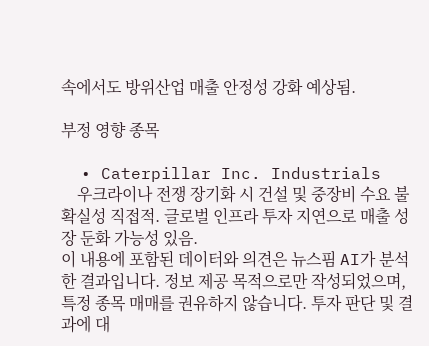속에서도 방위산업 매출 안정성 강화 예상됨.

부정 영향 종목

  • Caterpillar Inc. Industrials
    우크라이나 전쟁 장기화 시 건설 및 중장비 수요 불확실성 직접적. 글로벌 인프라 투자 지연으로 매출 성장 둔화 가능성 있음.
이 내용에 포함된 데이터와 의견은 뉴스핌 AI가 분석한 결과입니다. 정보 제공 목적으로만 작성되었으며, 특정 종목 매매를 권유하지 않습니다. 투자 판단 및 결과에 대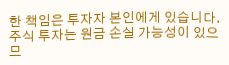한 책임은 투자자 본인에게 있습니다. 주식 투자는 원금 손실 가능성이 있으므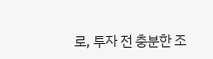로, 투자 전 충분한 조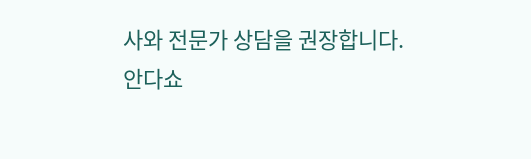사와 전문가 상담을 권장합니다.
안다쇼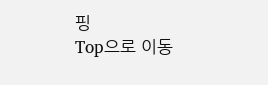핑
Top으로 이동